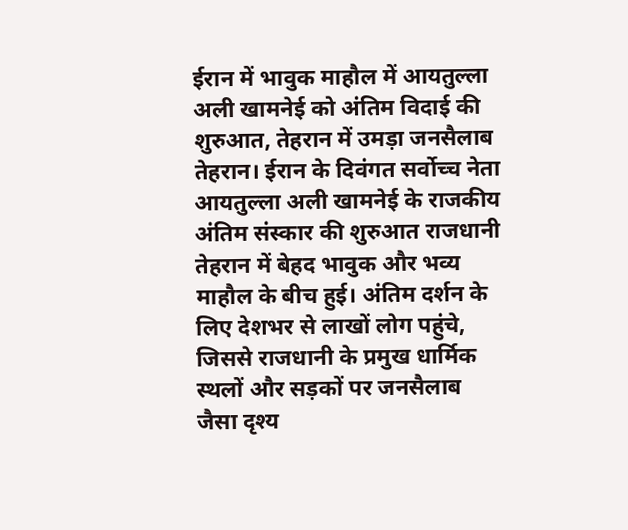ईरान में भावुक माहौल में आयतुल्ला अली खामनेई को अंतिम विदाई की शुरुआत, तेहरान में उमड़ा जनसैलाब
तेहरान। ईरान के दिवंगत सर्वोच्च नेता आयतुल्ला अली खामनेई के राजकीय अंतिम संस्कार की शुरुआत राजधानी तेहरान में बेहद भावुक और भव्य माहौल के बीच हुई। अंतिम दर्शन के लिए देशभर से लाखों लोग पहुंचे, जिससे राजधानी के प्रमुख धार्मिक स्थलों और सड़कों पर जनसैलाब जैसा दृश्य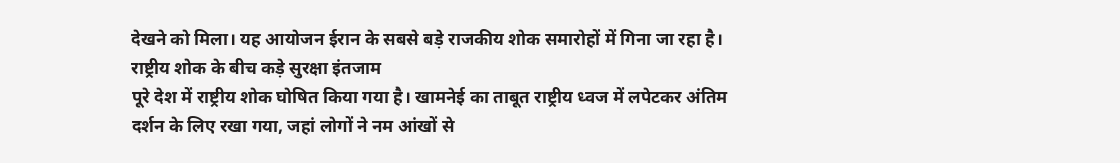देखने को मिला। यह आयोजन ईरान के सबसे बड़े राजकीय शोक समारोहों में गिना जा रहा है।
राष्ट्रीय शोक के बीच कड़े सुरक्षा इंतजाम
पूरे देश में राष्ट्रीय शोक घोषित किया गया है। खामनेई का ताबूत राष्ट्रीय ध्वज में लपेटकर अंतिम दर्शन के लिए रखा गया, जहां लोगों ने नम आंखों से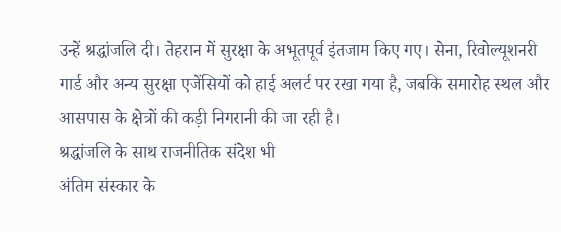उन्हें श्रद्धांजलि दी। तेहरान में सुरक्षा के अभूतपूर्व इंतजाम किए गए। सेना, रिवोल्यूशनरी गार्ड और अन्य सुरक्षा एजेंसियों को हाई अलर्ट पर रखा गया है, जबकि समारोह स्थल और आसपास के क्षेत्रों की कड़ी निगरानी की जा रही है।
श्रद्धांजलि के साथ राजनीतिक संदेश भी
अंतिम संस्कार के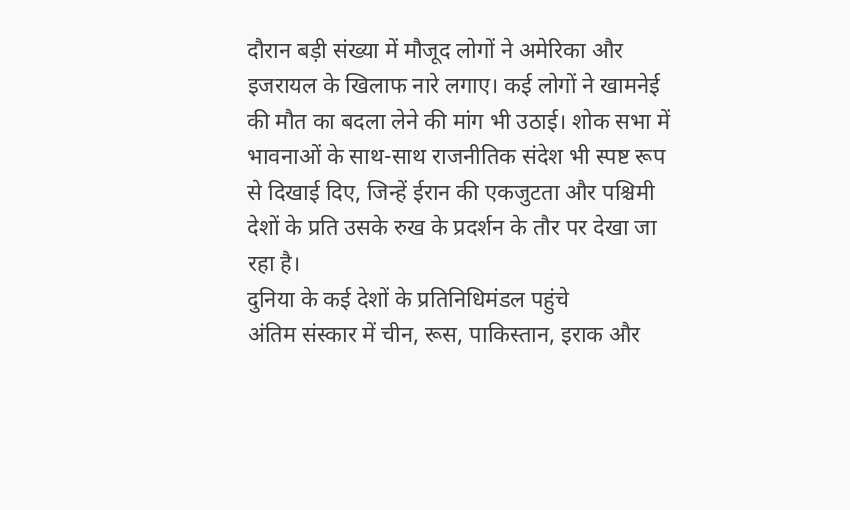दौरान बड़ी संख्या में मौजूद लोगों ने अमेरिका और इजरायल के खिलाफ नारे लगाए। कई लोगों ने खामनेई की मौत का बदला लेने की मांग भी उठाई। शोक सभा में भावनाओं के साथ-साथ राजनीतिक संदेश भी स्पष्ट रूप से दिखाई दिए, जिन्हें ईरान की एकजुटता और पश्चिमी देशों के प्रति उसके रुख के प्रदर्शन के तौर पर देखा जा रहा है।
दुनिया के कई देशों के प्रतिनिधिमंडल पहुंचे
अंतिम संस्कार में चीन, रूस, पाकिस्तान, इराक और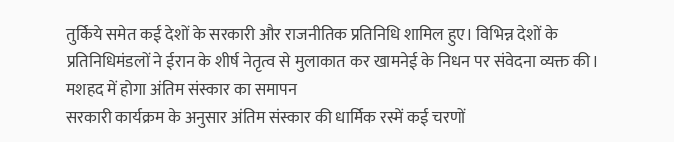तुर्किये समेत कई देशों के सरकारी और राजनीतिक प्रतिनिधि शामिल हुए। विभिन्न देशों के प्रतिनिधिमंडलों ने ईरान के शीर्ष नेतृत्व से मुलाकात कर खामनेई के निधन पर संवेदना व्यक्त की।
मशहद में होगा अंतिम संस्कार का समापन
सरकारी कार्यक्रम के अनुसार अंतिम संस्कार की धार्मिक रस्में कई चरणों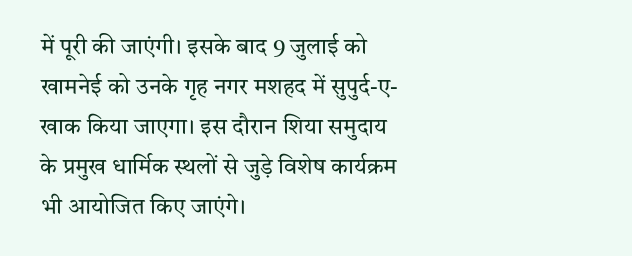में पूरी की जाएंगी। इसके बाद 9 जुलाई को खामनेई को उनके गृह नगर मशहद में सुपुर्द-ए-खाक किया जाएगा। इस दौरान शिया समुदाय के प्रमुख धार्मिक स्थलों से जुड़े विशेष कार्यक्रम भी आयोजित किए जाएंगे।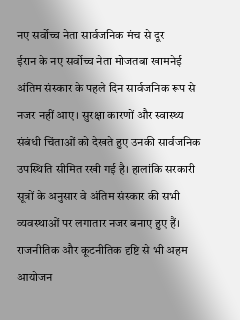नए सर्वोच्च नेता सार्वजनिक मंच से दूर
ईरान के नए सर्वोच्च नेता मोजतबा खामनेई अंतिम संस्कार के पहले दिन सार्वजनिक रूप से नजर नहीं आए। सुरक्षा कारणों और स्वास्थ्य संबंधी चिंताओं को देखते हुए उनकी सार्वजनिक उपस्थिति सीमित रखी गई है। हालांकि सरकारी सूत्रों के अनुसार वे अंतिम संस्कार की सभी व्यवस्थाओं पर लगातार नजर बनाए हुए हैं।
राजनीतिक और कूटनीतिक दृष्टि से भी अहम आयोजन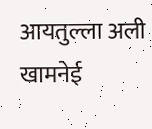आयतुल्ला अली खामनेई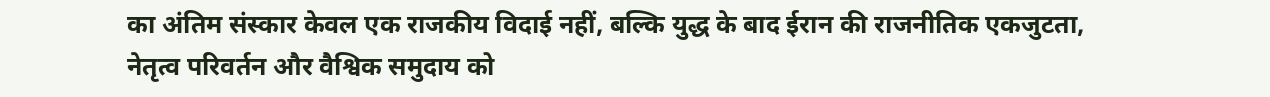का अंतिम संस्कार केवल एक राजकीय विदाई नहीं, बल्कि युद्ध के बाद ईरान की राजनीतिक एकजुटता, नेतृत्व परिवर्तन और वैश्विक समुदाय को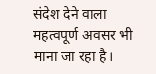संदेश देने वाला महत्वपूर्ण अवसर भी माना जा रहा है।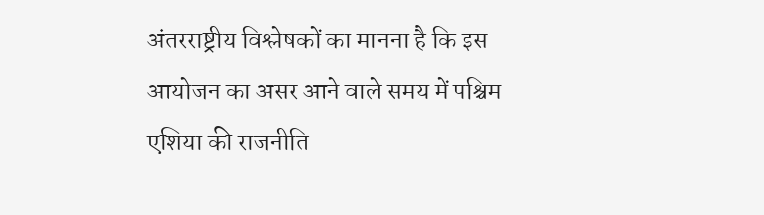अंतरराष्ट्रीय विश्लेषकों का मानना है कि इस आयोजन का असर आने वाले समय में पश्चिम एशिया की राजनीति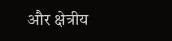और क्षेत्रीय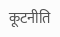कूटनीति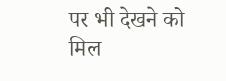पर भी देखने को मिल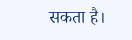सकता है।